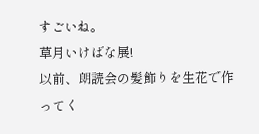すごいね。
草月いけばな展!
以前、朗読会の髪飾りを生花で作ってく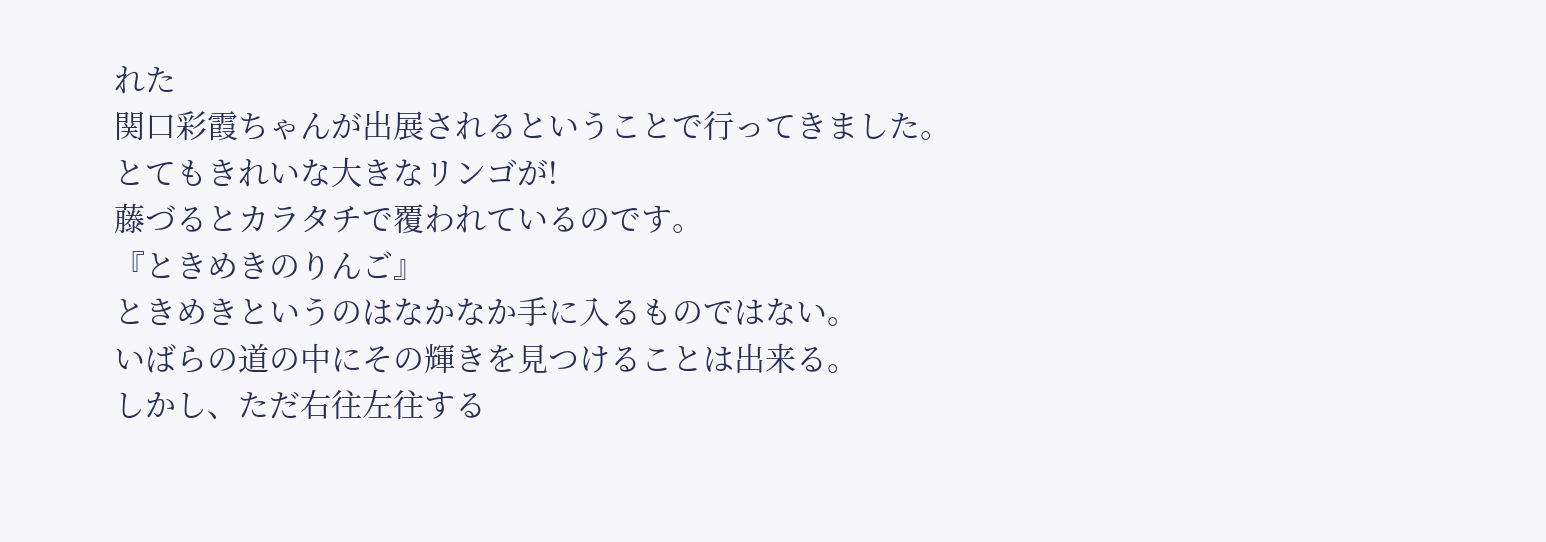れた
関口彩霞ちゃんが出展されるということで行ってきました。
とてもきれいな大きなリンゴが!
藤づるとカラタチで覆われているのです。
『ときめきのりんご』
ときめきというのはなかなか手に入るものではない。
いばらの道の中にその輝きを見つけることは出来る。
しかし、ただ右往左往する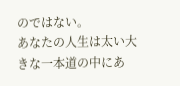のではない。
あなたの人生は太い大きな一本道の中にあ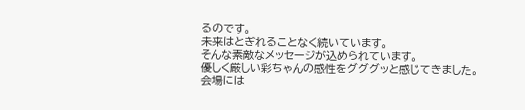るのです。
未来はとぎれることなく続いています。
そんな素敵なメッセージが込められています。
優しく厳しい彩ちゃんの感性をグググッと感じてきました。
会場には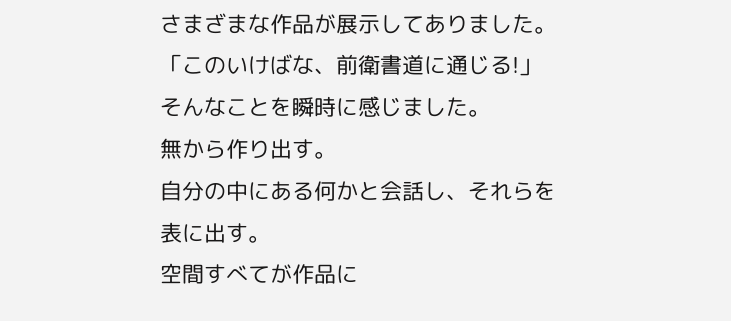さまざまな作品が展示してありました。
「このいけばな、前衛書道に通じる!」
そんなことを瞬時に感じました。
無から作り出す。
自分の中にある何かと会話し、それらを表に出す。
空間すべてが作品に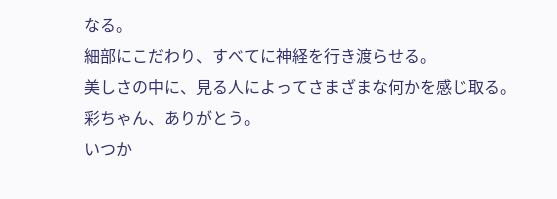なる。
細部にこだわり、すべてに神経を行き渡らせる。
美しさの中に、見る人によってさまざまな何かを感じ取る。
彩ちゃん、ありがとう。
いつか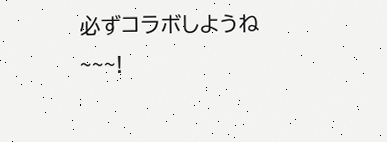必ずコラボしようね~~~!